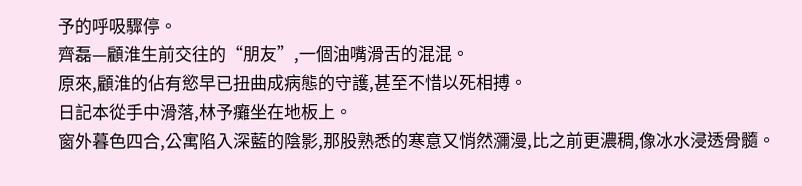予的呼吸驟停。
齊磊—顧淮生前交往的“朋友”,一個油嘴滑舌的混混。
原來,顧淮的佔有慾早已扭曲成病態的守護,甚至不惜以死相搏。
日記本從手中滑落,林予癱坐在地板上。
窗外暮色四合,公寓陷入深藍的陰影,那股熟悉的寒意又悄然瀰漫,比之前更濃稠,像冰水浸透骨髓。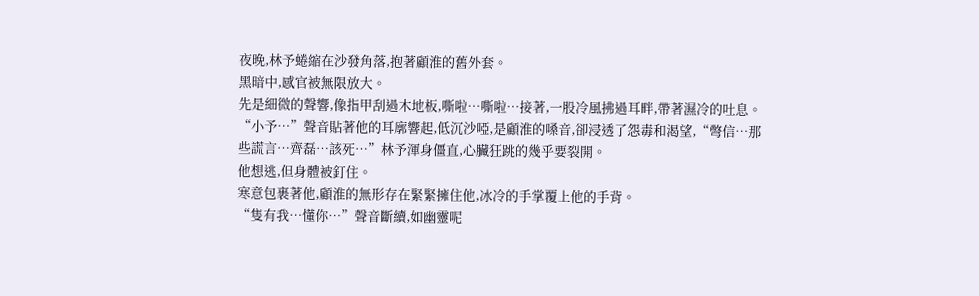夜晚,林予蜷縮在沙發角落,抱著顧淮的舊外套。
黑暗中,感官被無限放大。
先是細微的聲響,像指甲刮過木地板,嘶啦…嘶啦…接著,一股冷風拂過耳畔,帶著濕冷的吐息。
“小予…”聲音貼著他的耳廓響起,低沉沙啞,是顧淮的嗓音,卻浸透了怨毒和渴望,“彆信…那些謊言…齊磊…該死…”林予渾身僵直,心臟狂跳的幾乎要裂開。
他想逃,但身體被釘住。
寒意包裹著他,顧淮的無形存在緊緊擁住他,冰冷的手掌覆上他的手背。
“隻有我…懂你…”聲音斷續,如幽靈呢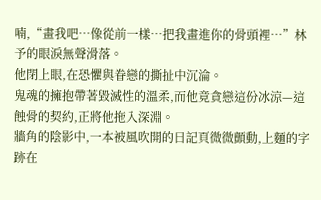喃,“畫我吧…像從前一樣…把我畫進你的骨頭裡…”林予的眼淚無聲滑落。
他閉上眼,在恐懼與眷戀的撕扯中沉淪。
鬼魂的擁抱帶著毀滅性的溫柔,而他竟貪戀這份冰涼—這蝕骨的契約,正將他拖入深淵。
牆角的陰影中,一本被風吹開的日記頁微微顫動,上麵的字跡在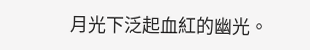月光下泛起血紅的幽光。